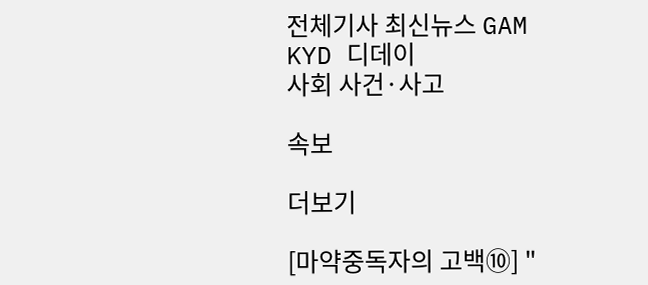전체기사 최신뉴스 GAM
KYD 디데이
사회 사건·사고

속보

더보기

[마약중독자의 고백⑩] "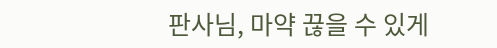판사님, 마약 끊을 수 있게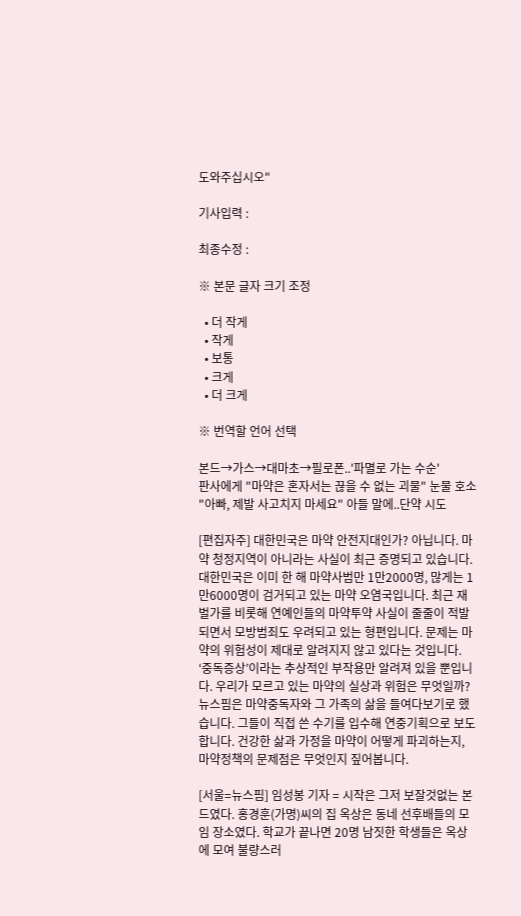도와주십시오"

기사입력 :

최종수정 :

※ 본문 글자 크기 조정

  • 더 작게
  • 작게
  • 보통
  • 크게
  • 더 크게

※ 번역할 언어 선택

본드→가스→대마초→필로폰..'파멸로 가는 수순'
판사에게 "마약은 혼자서는 끊을 수 없는 괴물" 눈물 호소
"아빠, 제발 사고치지 마세요" 아들 말에..단약 시도

[편집자주] 대한민국은 마약 안전지대인가? 아닙니다. 마약 청정지역이 아니라는 사실이 최근 증명되고 있습니다. 대한민국은 이미 한 해 마약사범만 1만2000명, 많게는 1만6000명이 검거되고 있는 마약 오염국입니다. 최근 재벌가를 비롯해 연예인들의 마약투약 사실이 줄줄이 적발되면서 모방범죄도 우려되고 있는 형편입니다. 문제는 마약의 위험성이 제대로 알려지지 않고 있다는 것입니다. ‘중독증상’이라는 추상적인 부작용만 알려져 있을 뿐입니다. 우리가 모르고 있는 마약의 실상과 위험은 무엇일까? 뉴스핌은 마약중독자와 그 가족의 삶을 들여다보기로 했습니다. 그들이 직접 쓴 수기를 입수해 연중기획으로 보도합니다. 건강한 삶과 가정을 마약이 어떻게 파괴하는지, 마약정책의 문제점은 무엇인지 짚어봅니다.

[서울=뉴스핌] 임성봉 기자 = 시작은 그저 보잘것없는 본드였다. 홍경훈(가명)씨의 집 옥상은 동네 선후배들의 모임 장소였다. 학교가 끝나면 20명 남짓한 학생들은 옥상에 모여 불량스러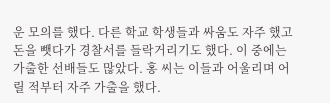운 모의를 했다. 다른 학교 학생들과 싸움도 자주 했고 돈을 뺏다가 경찰서를 들락거리기도 했다. 이 중에는 가출한 선배들도 많았다. 홍 씨는 이들과 어울리며 어릴 적부터 자주 가출을 했다.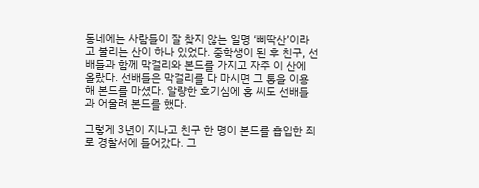동네에는 사람들이 잘 찾지 않는 일명 ‘삐딱산’이라고 불리는 산이 하나 있었다. 중학생이 된 후 친구, 선배들과 함께 막걸리와 본드를 가지고 자주 이 산에 올랐다. 선배들은 막걸리를 다 마시면 그 통을 이용해 본드를 마셨다. 알량한 호기심에 홍 씨도 선배들과 어울려 본드를 했다.

그렇게 3년이 지나고 친구 한 명이 본드를 흡입한 죄로 경찰서에 들어갔다. 그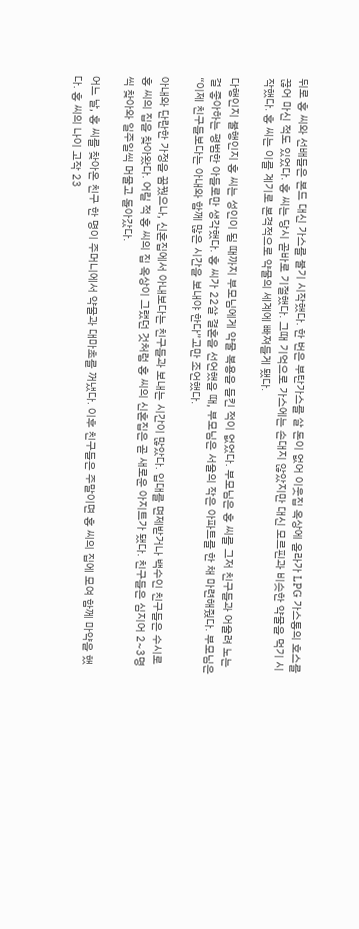뒤로 홍 씨와 선배들은 본드 대신 가스를 불기 시작했다. 한 번은 부탄가스를 살 돈이 없어 이웃집 옥상에 올라가 LPG 가스통의 호스를 끊어 마신 적도 있었다. 홍 씨는 당시 곧바로 기절했다. 그때 기억으로 가스에는 손대지 않았지만 대신 모르핀과 비슷한 약물을 먹기 시작했다. 홍 씨는 이를 계기로 본격적으로 약물의 세계에 빠져들게 됐다.

다행인지 불행인지 홍 씨는 성인이 될 때까지 부모님에게 약물 복용을 들킨 적이 없었다. 부모님은 홍 씨를 그저 친구들과 어울려 노는 걸 좋아하는 평범한 아들로만 생각했다. 홍 씨가 22살 결혼을 선언했을 때, 부모님은 서울의 작은 아파트를 한 채 마련해줬다. 부모님은 “이제 친구들보다는 아내와 함께 많은 시간을 보내야 한다”고만 조언했다.

아내와 단란한 가정을 꿈꿨으나, 신혼집에서 아내보다는 친구들과 보내는 시간이 많았다. 입대를 면제받거나 백수인 친구들은 수시로 홍 씨의 집을 찾아왔다. 어릴 적 홍 씨의 집 옥상이 그랬던 것처럼 홍 씨의 신혼집은 곧 새로운 아지트가 됐다. 친구들은 심지어 2~3명씩 찾아와 일주일씩 머물고 돌아갔다.

어느 날, 홍 씨를 찾아온 친구 한 명이 주머니에서 약물과 대마초를 꺼냈다. 이후 친구들은 주말이면 홍 씨의 집에 모여 함께 마약을 했다. 홍 씨의 나이 고작 23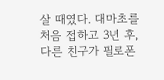살 때였다. 대마초를 처음 접하고 3년 후, 다른 친구가 필로폰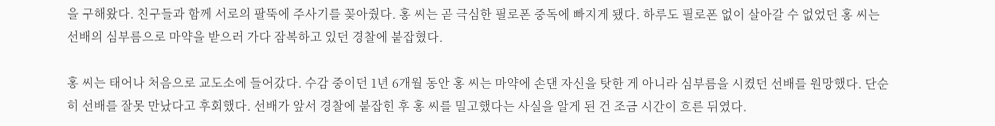을 구해왔다. 친구들과 함께 서로의 팔뚝에 주사기를 꽂아줬다. 홍 씨는 곧 극심한 필로폰 중독에 빠지게 됐다. 하루도 필로폰 없이 살아갈 수 없었던 홍 씨는 선배의 심부름으로 마약을 받으러 가다 잠복하고 있던 경찰에 붙잡혔다.

홍 씨는 태어나 처음으로 교도소에 들어갔다. 수감 중이던 1년 6개월 동안 홍 씨는 마약에 손댄 자신을 탓한 게 아니라 심부름을 시켰던 선배를 원망했다. 단순히 선배를 잘못 만났다고 후회했다. 선배가 앞서 경찰에 붙잡힌 후 홍 씨를 밀고했다는 사실을 알게 된 건 조금 시간이 흐른 뒤였다.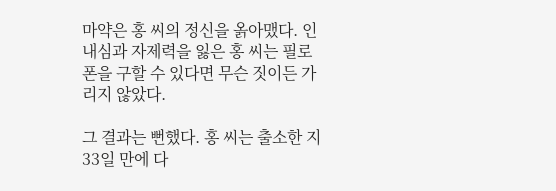마약은 홍 씨의 정신을 옭아맸다. 인내심과 자제력을 잃은 홍 씨는 필로폰을 구할 수 있다면 무슨 짓이든 가리지 않았다.

그 결과는 뻔했다. 홍 씨는 출소한 지 33일 만에 다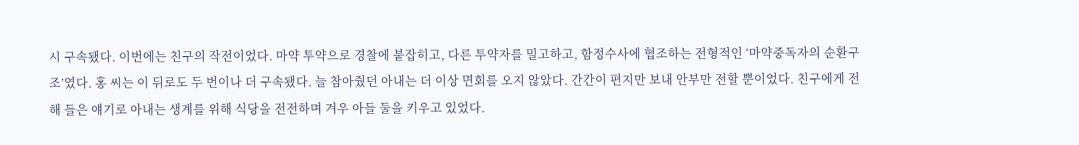시 구속됐다. 이번에는 친구의 작전이었다. 마약 투약으로 경찰에 붙잡히고, 다른 투약자를 밀고하고, 함정수사에 협조하는 전형적인 ‘마약중독자의 순환구조’였다. 홍 씨는 이 뒤로도 두 번이나 더 구속됐다. 늘 참아줬던 아내는 더 이상 면회를 오지 않았다. 간간이 편지만 보내 안부만 전할 뿐이었다. 친구에게 전해 들은 얘기로 아내는 생계를 위해 식당을 전전하며 겨우 아들 둘을 키우고 있었다.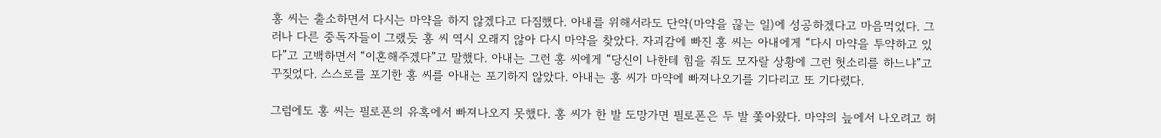홍 씨는 출소하면서 다시는 마약을 하지 않겠다고 다짐했다. 아내를 위해서라도 단약(마약을 끊는 일)에 성공하겠다고 마음먹었다. 그러나 다른 중독자들이 그랬듯 홍 씨 역시 오래지 않아 다시 마약을 찾았다. 자괴감에 빠진 홍 씨는 아내에게 “다시 마약을 투약하고 있다”고 고백하면서 “이혼해주겠다”고 말했다. 아내는 그런 홍 씨에게 “당신이 나한테 힘을 줘도 모자랄 상황에 그런 헛소리를 하느냐”고 꾸짖었다. 스스로를 포기한 홍 씨를 아내는 포기하지 않았다. 아내는 홍 씨가 마약에 빠져나오기를 기다리고 또 기다렸다.

그럼에도 홍 씨는 필로폰의 유혹에서 빠져나오지 못했다. 홍 씨가 한 발 도망가면 필로폰은 두 발 쫓아왔다. 마약의 늪에서 나오려고 허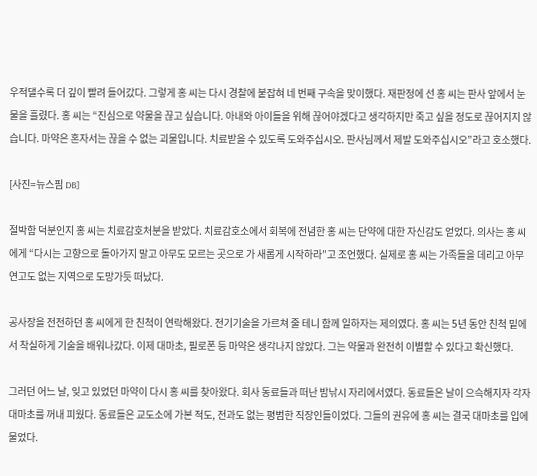우적댈수록 더 깊이 빨려 들어갔다. 그렇게 홍 씨는 다시 경찰에 붙잡혀 네 번째 구속을 맞이했다. 재판정에 선 홍 씨는 판사 앞에서 눈물을 흘렸다. 홍 씨는 “진심으로 약물을 끊고 싶습니다. 아내와 아이들을 위해 끊어야겠다고 생각하지만 죽고 싶을 정도로 끊어지지 않습니다. 마약은 혼자서는 끊을 수 없는 괴물입니다. 치료받을 수 있도록 도와주십시오. 판사님께서 제발 도와주십시오”라고 호소했다.

[사진=뉴스핌 DB]

절박함 덕분인지 홍 씨는 치료감호처분을 받았다. 치료감호소에서 회복에 전념한 홍 씨는 단약에 대한 자신감도 얻었다. 의사는 홍 씨에게 “다시는 고향으로 돌아가지 말고 아무도 모르는 곳으로 가 새롭게 시작하라”고 조언했다. 실제로 홍 씨는 가족들을 데리고 아무 연고도 없는 지역으로 도망가듯 떠났다.

공사장을 전전하던 홍 씨에게 한 친척이 연락해왔다. 전기기술을 가르쳐 줄 테니 함께 일하자는 제의였다. 홍 씨는 5년 동안 친척 밑에서 착실하게 기술을 배워나갔다. 이제 대마초, 필로폰 등 마약은 생각나지 않았다. 그는 약물과 완전히 이별할 수 있다고 확신했다.

그러던 어느 날, 잊고 있었던 마약이 다시 홍 씨를 찾아왔다. 회사 동료들과 떠난 밤낚시 자리에서였다. 동료들은 날이 으슥해지자 각자 대마초를 꺼내 피웠다. 동료들은 교도소에 가본 적도, 전과도 없는 평범한 직장인들이었다. 그들의 권유에 홍 씨는 결국 대마초를 입에 물었다.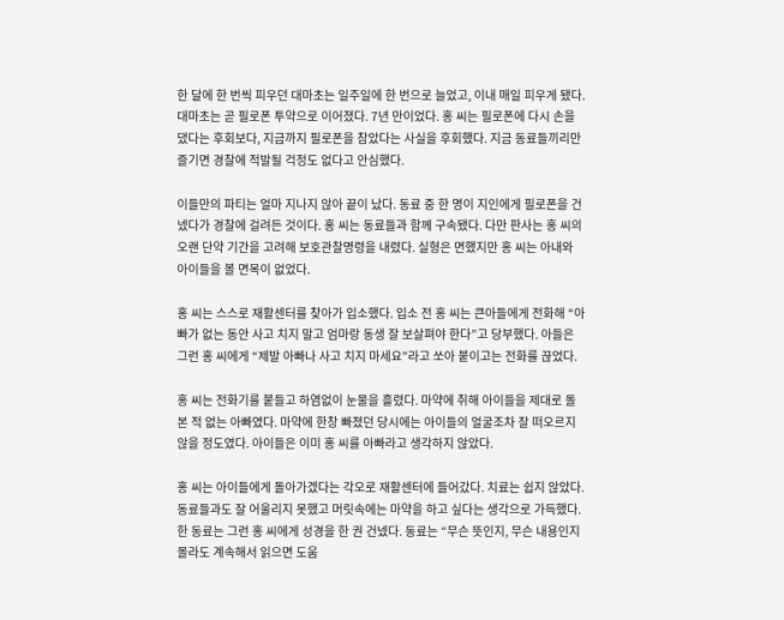한 달에 한 번씩 피우던 대마초는 일주일에 한 번으로 늘었고, 이내 매일 피우게 됐다. 대마초는 곧 필로폰 투약으로 이어졌다. 7년 만이었다. 홍 씨는 필로폰에 다시 손을 댔다는 후회보다, 지금까지 필로폰을 참았다는 사실을 후회했다. 지금 동료들끼리만 즐기면 경찰에 적발될 걱정도 없다고 안심했다.

이들만의 파티는 얼마 지나지 않아 끝이 났다. 동료 중 한 명이 지인에게 필로폰을 건넸다가 경찰에 걸려든 것이다. 홍 씨는 동료들과 함께 구속됐다. 다만 판사는 홍 씨의 오랜 단약 기간을 고려해 보호관찰명령을 내렸다. 실형은 면했지만 홍 씨는 아내와 아이들을 볼 면목이 없었다.

홍 씨는 스스로 재활센터를 찾아가 입소했다. 입소 전 홍 씨는 큰아들에게 전화해 “아빠가 없는 동안 사고 치지 말고 엄마랑 동생 잘 보살펴야 한다”고 당부했다. 아들은 그런 홍 씨에게 “제발 아빠나 사고 치지 마세요”라고 쏘아 붙이고는 전화를 끊었다.

홍 씨는 전화기를 붙들고 하염없이 눈물을 흘렸다. 마약에 취해 아이들을 제대로 돌본 적 없는 아빠였다. 마약에 한창 빠졌던 당시에는 아이들의 얼굴조차 잘 떠오르지 않을 정도였다. 아이들은 이미 홍 씨를 아빠라고 생각하지 않았다.

홍 씨는 아이들에게 돌아가겠다는 각오로 재활센터에 들어갔다. 치료는 쉽지 않았다. 동료들과도 잘 어울리지 못했고 머릿속에는 마약을 하고 싶다는 생각으로 가득했다. 한 동료는 그런 홍 씨에게 성경을 한 권 건넸다. 동료는 “무슨 뜻인지, 무슨 내용인지 몰라도 계속해서 읽으면 도움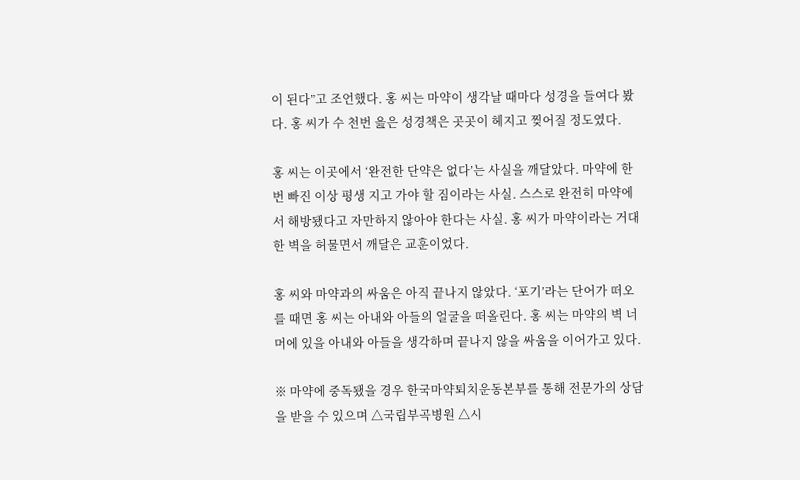이 된다”고 조언했다. 홍 씨는 마약이 생각날 때마다 성경을 들여다 봤다. 홍 씨가 수 천번 읊은 성경책은 곳곳이 헤지고 찢어질 정도였다.

홍 씨는 이곳에서 ‘완전한 단약은 없다’는 사실을 깨달았다. 마약에 한 번 빠진 이상 평생 지고 가야 할 짐이라는 사실. 스스로 완전히 마약에서 해방됐다고 자만하지 않아야 한다는 사실. 홍 씨가 마약이라는 거대한 벽을 허물면서 깨달은 교훈이었다.

홍 씨와 마약과의 싸움은 아직 끝나지 않았다. ‘포기’라는 단어가 떠오를 때면 홍 씨는 아내와 아들의 얼굴을 떠올린다. 홍 씨는 마약의 벽 너머에 있을 아내와 아들을 생각하며 끝나지 않을 싸움을 이어가고 있다.

※ 마약에 중독됐을 경우 한국마약퇴치운동본부를 통해 전문가의 상담을 받을 수 있으며 △국립부곡병원 △시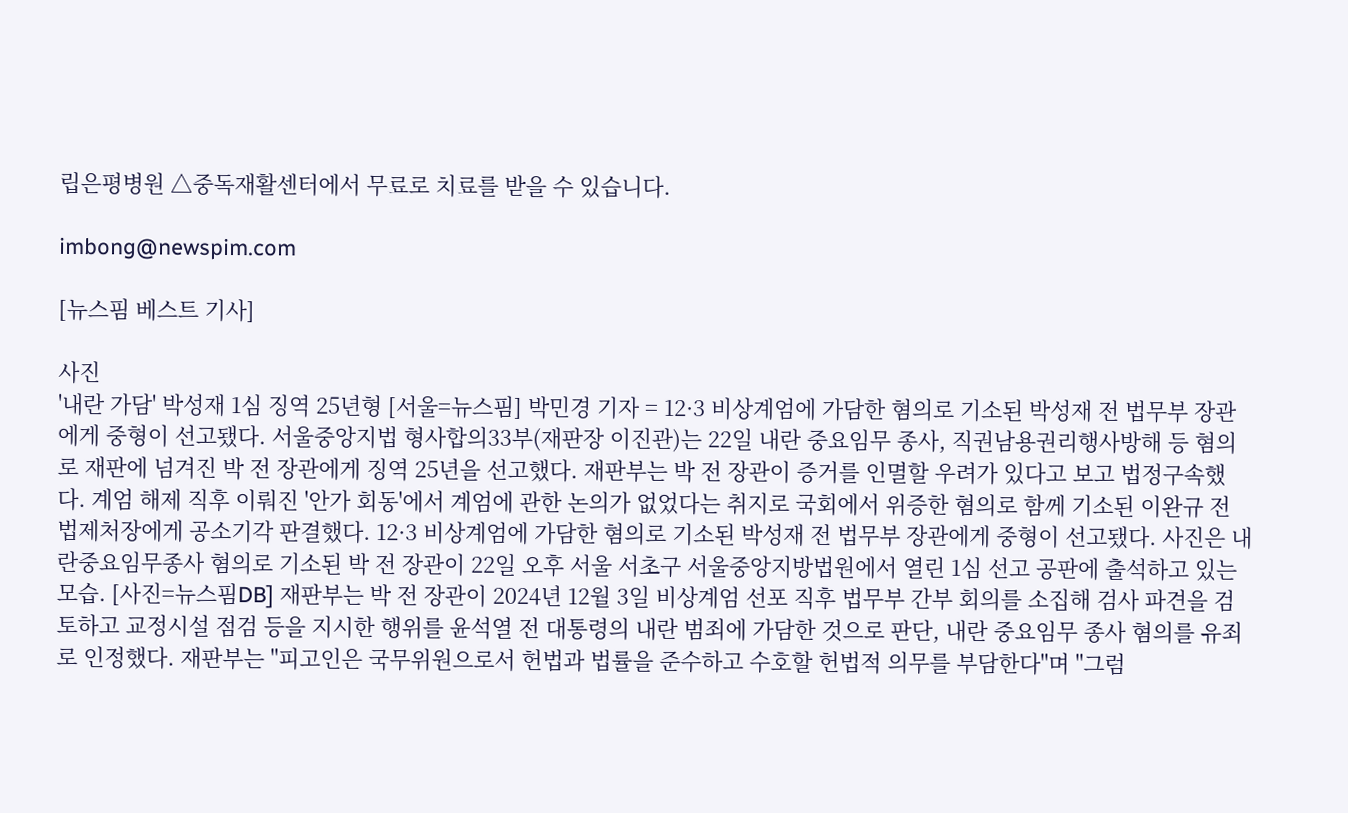립은평병원 △중독재활센터에서 무료로 치료를 받을 수 있습니다.

imbong@newspim.com

[뉴스핌 베스트 기사]

사진
'내란 가담' 박성재 1심 징역 25년형 [서울=뉴스핌] 박민경 기자 = 12·3 비상계엄에 가담한 혐의로 기소된 박성재 전 법무부 장관에게 중형이 선고됐다. 서울중앙지법 형사합의33부(재판장 이진관)는 22일 내란 중요임무 종사, 직권남용권리행사방해 등 혐의로 재판에 넘겨진 박 전 장관에게 징역 25년을 선고했다. 재판부는 박 전 장관이 증거를 인멸할 우려가 있다고 보고 법정구속했다. 계엄 해제 직후 이뤄진 '안가 회동'에서 계엄에 관한 논의가 없었다는 취지로 국회에서 위증한 혐의로 함께 기소된 이완규 전 법제처장에게 공소기각 판결했다. 12·3 비상계엄에 가담한 혐의로 기소된 박성재 전 법무부 장관에게 중형이 선고됐다. 사진은 내란중요임무종사 혐의로 기소된 박 전 장관이 22일 오후 서울 서초구 서울중앙지방법원에서 열린 1심 선고 공판에 출석하고 있는 모습. [사진=뉴스핌DB] 재판부는 박 전 장관이 2024년 12월 3일 비상계엄 선포 직후 법무부 간부 회의를 소집해 검사 파견을 검토하고 교정시설 점검 등을 지시한 행위를 윤석열 전 대통령의 내란 범죄에 가담한 것으로 판단, 내란 중요임무 종사 혐의를 유죄로 인정했다. 재판부는 "피고인은 국무위원으로서 헌법과 법률을 준수하고 수호할 헌법적 의무를 부담한다"며 "그럼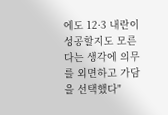에도 12·3 내란이 성공할지도 모른다는 생각에 의무를 외면하고 가담을 선택했다"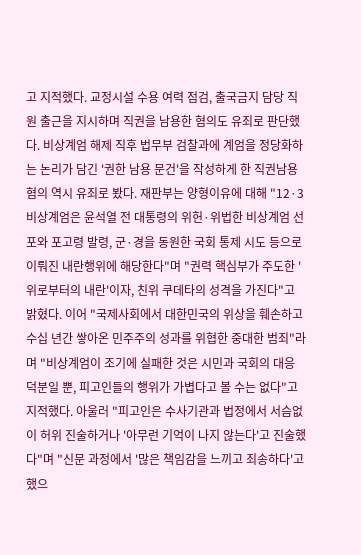고 지적했다. 교정시설 수용 여력 점검, 출국금지 담당 직원 출근을 지시하며 직권을 남용한 혐의도 유죄로 판단했다. 비상계엄 해제 직후 법무부 검찰과에 계엄을 정당화하는 논리가 담긴 '권한 남용 문건'을 작성하게 한 직권남용 혐의 역시 유죄로 봤다. 재판부는 양형이유에 대해 "12·3 비상계엄은 윤석열 전 대통령의 위헌·위법한 비상계엄 선포와 포고령 발령, 군·경을 동원한 국회 통제 시도 등으로 이뤄진 내란행위에 해당한다"며 "권력 핵심부가 주도한 '위로부터의 내란'이자, 친위 쿠데타의 성격을 가진다"고 밝혔다. 이어 "국제사회에서 대한민국의 위상을 훼손하고 수십 년간 쌓아온 민주주의 성과를 위협한 중대한 범죄"라며 "비상계엄이 조기에 실패한 것은 시민과 국회의 대응 덕분일 뿐, 피고인들의 행위가 가볍다고 볼 수는 없다"고 지적했다. 아울러 "피고인은 수사기관과 법정에서 서슴없이 허위 진술하거나 '아무런 기억이 나지 않는다'고 진술했다"며 "신문 과정에서 '많은 책임감을 느끼고 죄송하다'고 했으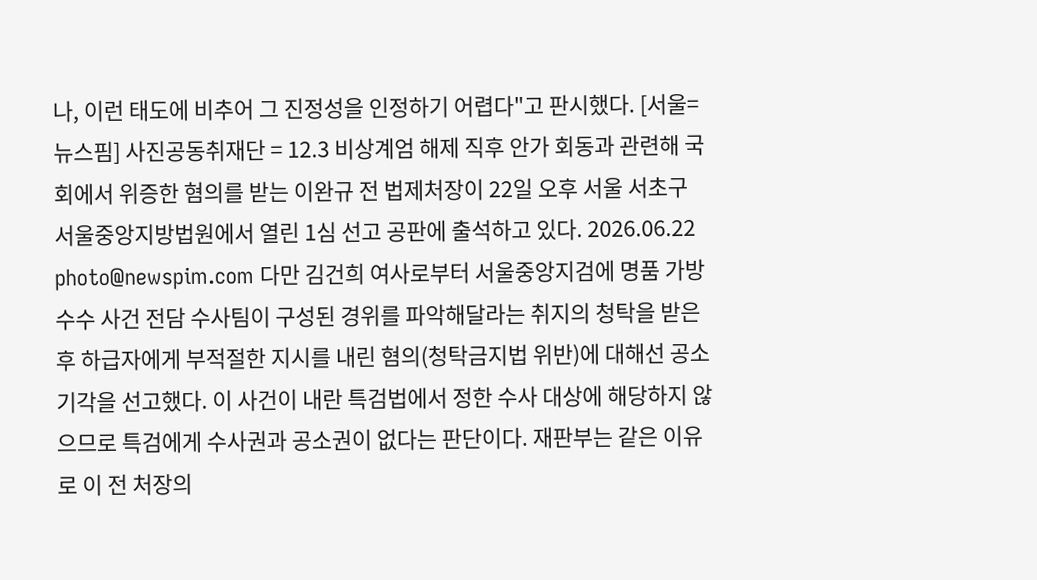나, 이런 태도에 비추어 그 진정성을 인정하기 어렵다"고 판시했다. [서울=뉴스핌] 사진공동취재단 = 12.3 비상계엄 해제 직후 안가 회동과 관련해 국회에서 위증한 혐의를 받는 이완규 전 법제처장이 22일 오후 서울 서초구 서울중앙지방법원에서 열린 1심 선고 공판에 출석하고 있다. 2026.06.22 photo@newspim.com 다만 김건희 여사로부터 서울중앙지검에 명품 가방 수수 사건 전담 수사팀이 구성된 경위를 파악해달라는 취지의 청탁을 받은 후 하급자에게 부적절한 지시를 내린 혐의(청탁금지법 위반)에 대해선 공소기각을 선고했다. 이 사건이 내란 특검법에서 정한 수사 대상에 해당하지 않으므로 특검에게 수사권과 공소권이 없다는 판단이다. 재판부는 같은 이유로 이 전 처장의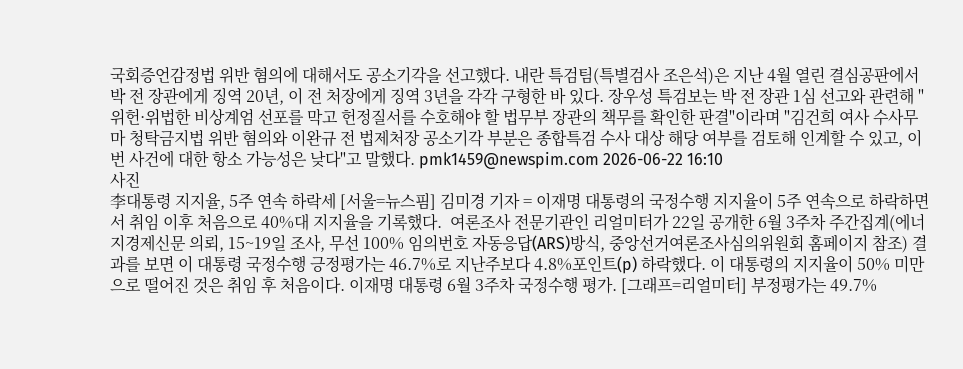국회증언감정법 위반 혐의에 대해서도 공소기각을 선고했다. 내란 특검팀(특별검사 조은석)은 지난 4월 열린 결심공판에서 박 전 장관에게 징역 20년, 이 전 처장에게 징역 3년을 각각 구형한 바 있다. 장우성 특검보는 박 전 장관 1심 선고와 관련해 "위헌·위법한 비상계엄 선포를 막고 헌정질서를 수호해야 할 법무부 장관의 책무를 확인한 판결"이라며 "김건희 여사 수사무마 청탁금지법 위반 혐의와 이완규 전 법제처장 공소기각 부분은 종합특검 수사 대상 해당 여부를 검토해 인계할 수 있고, 이번 사건에 대한 항소 가능성은 낮다"고 말했다. pmk1459@newspim.com 2026-06-22 16:10
사진
李대통령 지지율, 5주 연속 하락세 [서울=뉴스핌] 김미경 기자 = 이재명 대통령의 국정수행 지지율이 5주 연속으로 하락하면서 취임 이후 처음으로 40%대 지지율을 기록했다.  여론조사 전문기관인 리얼미터가 22일 공개한 6월 3주차 주간집계(에너지경제신문 의뢰, 15~19일 조사, 무선 100% 임의번호 자동응답(ARS)방식, 중앙선거여론조사심의위원회 홈페이지 참조) 결과를 보면 이 대통령 국정수행 긍정평가는 46.7%로 지난주보다 4.8%포인트(p) 하락했다. 이 대통령의 지지율이 50% 미만으로 떨어진 것은 취임 후 처음이다. 이재명 대통령 6월 3주차 국정수행 평가. [그래프=리얼미터] 부정평가는 49.7%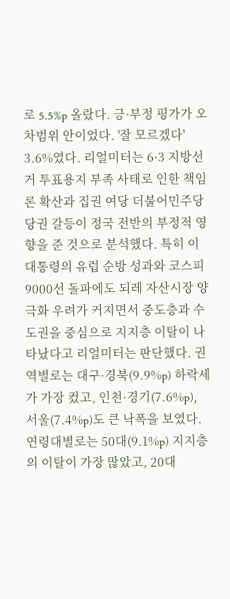로 5.5%p 올랐다. 긍·부정 평가가 오차범위 안이었다. '잘 모르겠다' 3.6%였다. 리얼미터는 6·3 지방선거 투표용지 부족 사태로 인한 책임론 확산과 집권 여당 더불어민주당 당권 갈등이 정국 전반의 부정적 영향을 준 것으로 분석했다. 특히 이 대통령의 유럽 순방 성과와 코스피 9000선 돌파에도 되레 자산시장 양극화 우려가 커지면서 중도층과 수도권을 중심으로 지지층 이탈이 나타났다고 리얼미터는 판단했다. 권역별로는 대구·경북(9.9%p) 하락세가 가장 컸고, 인천·경기(7.6%p), 서울(7.4%p)도 큰 낙폭을 보였다. 연령대별로는 50대(9.1%p) 지지층의 이탈이 가장 많았고, 20대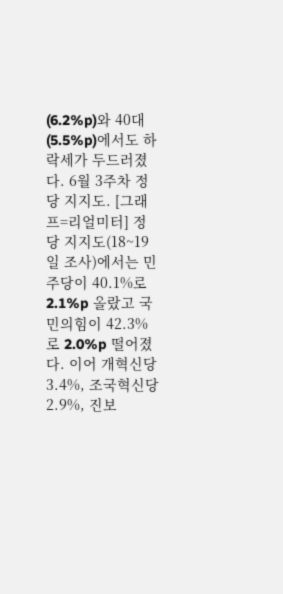(6.2%p)와 40대(5.5%p)에서도 하락세가 두드러졌다. 6월 3주차 정당 지지도. [그래프=리얼미터] 정당 지지도(18~19일 조사)에서는 민주당이 40.1%로 2.1%p 올랐고 국민의힘이 42.3%로 2.0%p 떨어졌다. 이어 개혁신당 3.4%, 조국혁신당 2.9%, 진보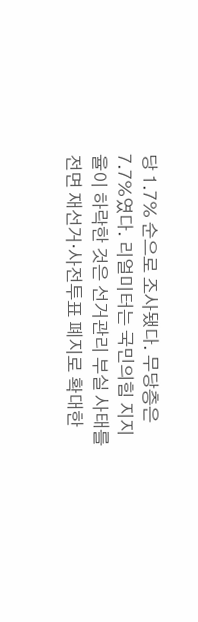당 1.7% 순으로 조사됐다. 무당층은 7.7%였다. 리얼미터는 국민의힘 지지율이 하락한 것은 선거관리 부실 사태를 전면 재선거·사전투표 폐지로 확대한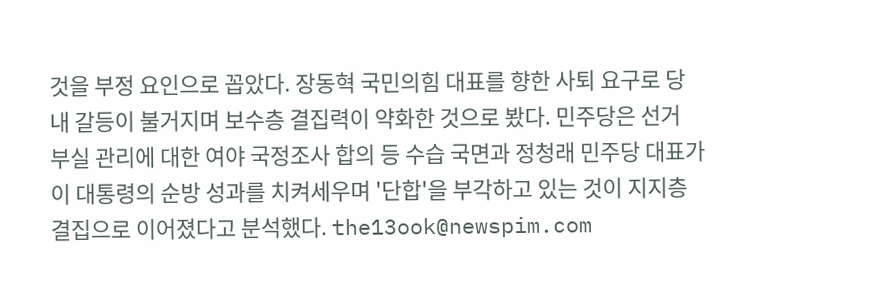것을 부정 요인으로 꼽았다. 장동혁 국민의힘 대표를 향한 사퇴 요구로 당내 갈등이 불거지며 보수층 결집력이 약화한 것으로 봤다. 민주당은 선거 부실 관리에 대한 여야 국정조사 합의 등 수습 국면과 정청래 민주당 대표가 이 대통령의 순방 성과를 치켜세우며 '단합'을 부각하고 있는 것이 지지층 결집으로 이어졌다고 분석했다. the13ook@newspim.com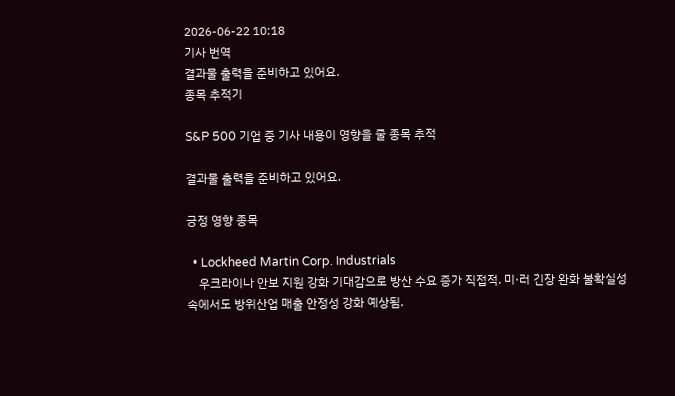2026-06-22 10:18
기사 번역
결과물 출력을 준비하고 있어요.
종목 추적기

S&P 500 기업 중 기사 내용이 영향을 줄 종목 추적

결과물 출력을 준비하고 있어요.

긍정 영향 종목

  • Lockheed Martin Corp. Industrials
    우크라이나 안보 지원 강화 기대감으로 방산 수요 증가 직접적. 미·러 긴장 완화 불확실성 속에서도 방위산업 매출 안정성 강화 예상됨.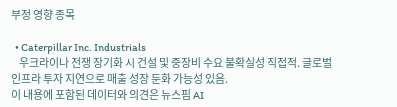부정 영향 종목

  • Caterpillar Inc. Industrials
    우크라이나 전쟁 장기화 시 건설 및 중장비 수요 불확실성 직접적. 글로벌 인프라 투자 지연으로 매출 성장 둔화 가능성 있음.
이 내용에 포함된 데이터와 의견은 뉴스핌 AI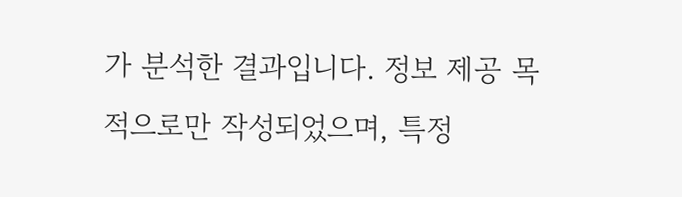가 분석한 결과입니다. 정보 제공 목적으로만 작성되었으며, 특정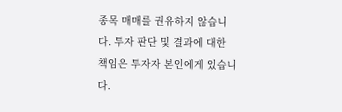종목 매매를 권유하지 않습니다. 투자 판단 및 결과에 대한 책임은 투자자 본인에게 있습니다.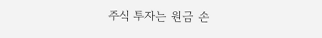주식 투자는 원금 손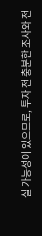실 가능성이 있으므로, 투자 전 충분한 조사와 전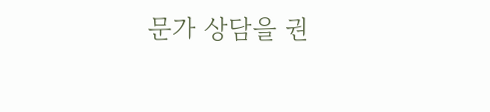문가 상담을 권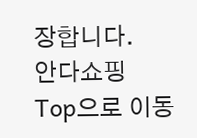장합니다.
안다쇼핑
Top으로 이동